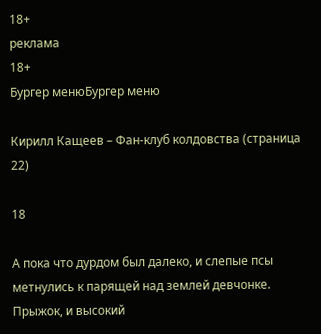18+
реклама
18+
Бургер менюБургер меню

Кирилл Кащеев – Фан-клуб колдовства (страница 22)

18

А пока что дурдом был далеко, и слепые псы метнулись к парящей над землей девчонке. Прыжок, и высокий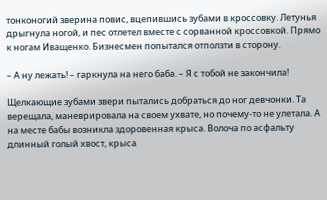тонконогий зверина повис, вцепившись зубами в кроссовку. Летунья дрыгнула ногой, и пес отлетел вместе с сорванной кроссовкой. Прямо к ногам Иващенко. Бизнесмен попытался отползти в сторону.

– А ну лежать! – гаркнула на него баба. – Я с тобой не закончила!

Щелкающие зубами звери пытались добраться до ног девчонки. Та верещала, маневрировала на своем ухвате, но почему-то не улетала. А на месте бабы возникла здоровенная крыса. Волоча по асфальту длинный голый хвост, крыса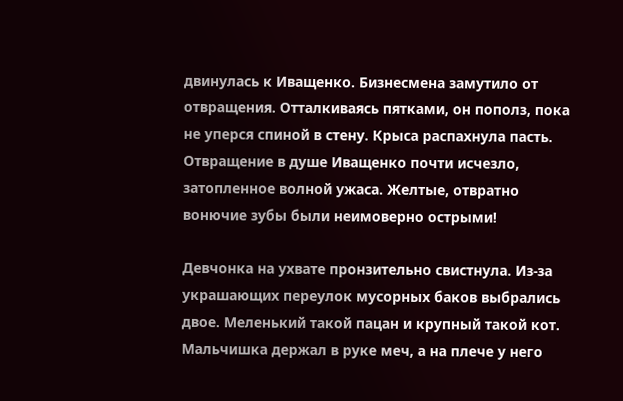двинулась к Иващенко. Бизнесмена замутило от отвращения. Отталкиваясь пятками, он пополз, пока не уперся спиной в стену. Крыса распахнула пасть. Отвращение в душе Иващенко почти исчезло, затопленное волной ужаса. Желтые, отвратно вонючие зубы были неимоверно острыми!

Девчонка на ухвате пронзительно свистнула. Из-за украшающих переулок мусорных баков выбрались двое. Меленький такой пацан и крупный такой кот. Мальчишка держал в руке меч, а на плече у него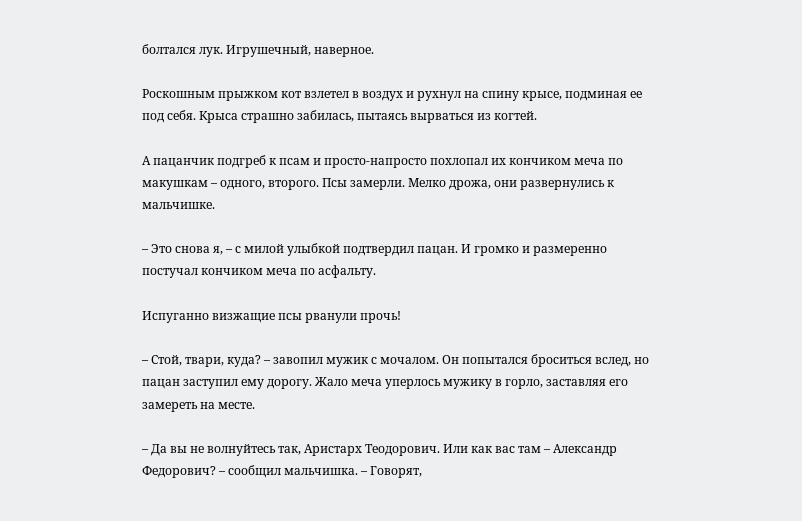болтался лук. Игрушечный, наверное.

Роскошным прыжком кот взлетел в воздух и рухнул на спину крысе, подминая ее под себя. Крыса страшно забилась, пытаясь вырваться из когтей.

А пацанчик подгреб к псам и просто-напросто похлопал их кончиком меча по макушкам – одного, второго. Псы замерли. Мелко дрожа, они развернулись к мальчишке.

– Это снова я, – с милой улыбкой подтвердил пацан. И громко и размеренно постучал кончиком меча по асфальту.

Испуганно визжащие псы рванули прочь!

– Стой, твари, куда? – завопил мужик с мочалом. Он попытался броситься вслед, но пацан заступил ему дорогу. Жало меча уперлось мужику в горло, заставляя его замереть на месте.

– Да вы не волнуйтесь так, Аристарх Теодорович. Или как вас там – Александр Федорович? – сообщил мальчишка. – Говорят,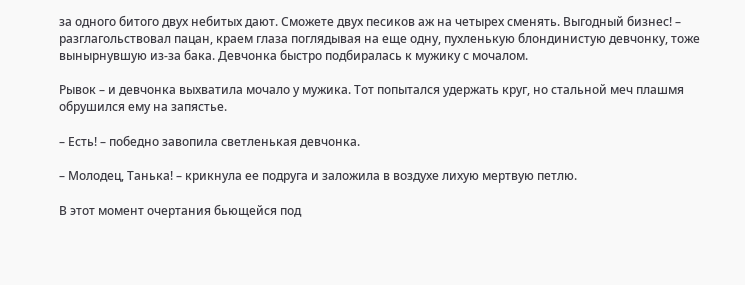за одного битого двух небитых дают. Сможете двух песиков аж на четырех сменять. Выгодный бизнес! – разглагольствовал пацан, краем глаза поглядывая на еще одну, пухленькую блондинистую девчонку, тоже вынырнувшую из-за бака. Девчонка быстро подбиралась к мужику с мочалом.

Рывок – и девчонка выхватила мочало у мужика. Тот попытался удержать круг, но стальной меч плашмя обрушился ему на запястье.

– Есть! – победно завопила светленькая девчонка.

– Молодец, Танька! – крикнула ее подруга и заложила в воздухе лихую мертвую петлю.

В этот момент очертания бьющейся под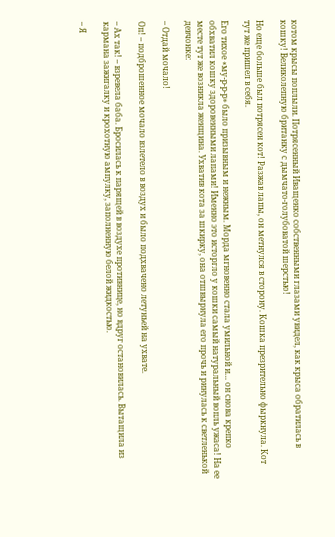котом крысы поплыли. Потрясенный Иващенко собственными глазами увидел, как крыса обратилась в кошку! Великолепную британку с дымчато-голубоватой шерстью!

Но еще больше был потрясен кот! Разжав лапы, он метнулся в сторону. Кошка презрительно фыркнула. Кот тут же пришел в себя.

Его тихое «му-р-р-р» было призывным и нежным. Морда мгновенно стала умильной и… он снова крепко обхватил кошку здоровенными лапами! Именно это исторгло у кошки самый натуральный вопль ужаса! На ее месте тут же возникла женщина. Ухватив кота за шкирку, она отшвырнула его прочь и ринулась к светленькой девчонке:

– Отдай мочало!

Оп! – подброшенное мочало взлетело в воздух и было подхвачено летуньей на ухвате.

– Ах так! – взревела баба. Бросилась к парящей в воздухе противнице, но вдруг остановилась. Вытащила из кармана зажигалку и крохотную ампулку, заполненную белой жидкостью.

– Я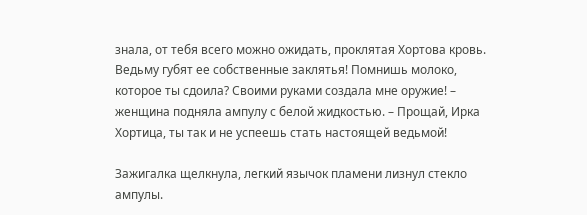знала, от тебя всего можно ожидать, проклятая Хортова кровь. Ведьму губят ее собственные заклятья! Помнишь молоко, которое ты сдоила? Своими руками создала мне оружие! – женщина подняла ампулу с белой жидкостью. – Прощай, Ирка Хортица, ты так и не успеешь стать настоящей ведьмой!

Зажигалка щелкнула, легкий язычок пламени лизнул стекло ампулы.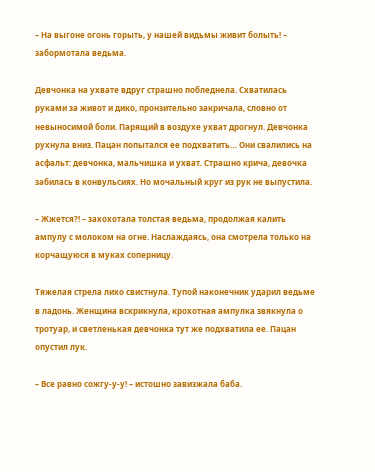– На выгоне огонь горыть, у нашей видьмы живит болыть! – забормотала ведьма.

Девчонка на ухвате вдруг страшно побледнела. Схватилась руками за живот и дико, пронзительно закричала, словно от невыносимой боли. Парящий в воздухе ухват дрогнул. Девчонка рухнула вниз. Пацан попытался ее подхватить… Они свалились на асфальт: девчонка, мальчишка и ухват. Страшно крича, девочка забилась в конвульсиях. Но мочальный круг из рук не выпустила.

– Жжется?! – захохотала толстая ведьма, продолжая калить ампулу с молоком на огне. Наслаждаясь, она смотрела только на корчащуюся в муках соперницу.

Тяжелая стрела лихо свистнула. Тупой наконечник ударил ведьме в ладонь. Женщина вскрикнула, крохотная ампулка звякнула о тротуар, и светленькая девчонка тут же подхватила ее. Пацан опустил лук.

– Все равно сожгу-у-у! – истошно завизжала баба.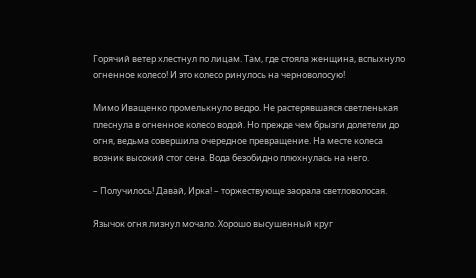Горячий ветер хлестнул по лицам. Там, где стояла женщина, вспыхнуло огненное колесо! И это колесо ринулось на черноволосую!

Мимо Иващенко промелькнуло ведро. Не растерявшаяся светленькая плеснула в огненное колесо водой. Но прежде чем брызги долетели до огня, ведьма совершила очередное превращение. На месте колеса возник высокий стог сена. Вода безобидно плюхнулась на него.

– Получилось! Давай, Ирка! – торжествующе заорала светловолосая.

Язычок огня лизнул мочало. Хорошо высушенный круг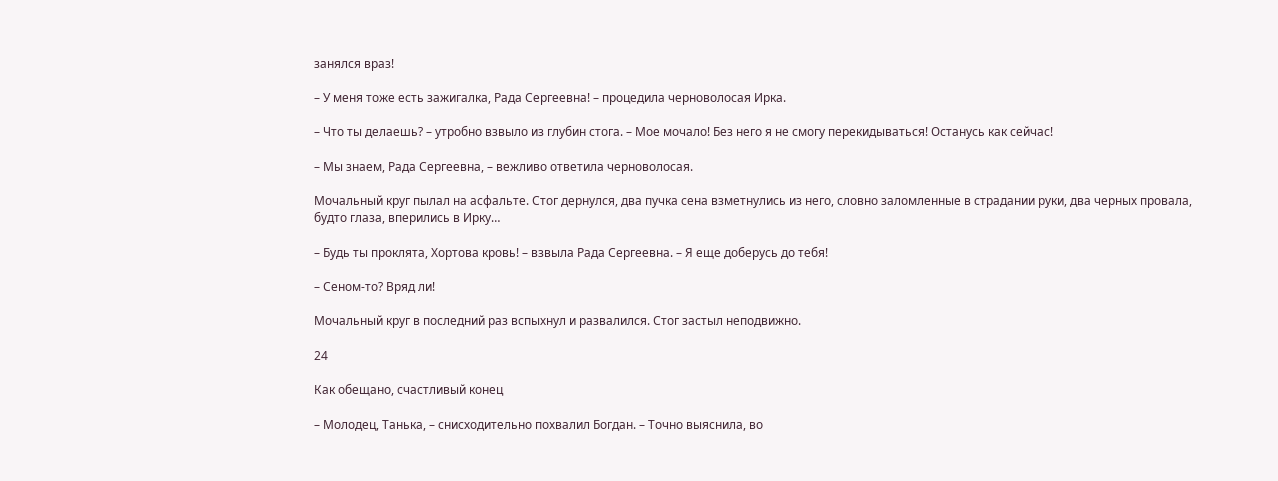занялся враз!

– У меня тоже есть зажигалка, Рада Сергеевна! – процедила черноволосая Ирка.

– Что ты делаешь? – утробно взвыло из глубин стога. – Мое мочало! Без него я не смогу перекидываться! Останусь как сейчас!

– Мы знаем, Рада Сергеевна, – вежливо ответила черноволосая.

Мочальный круг пылал на асфальте. Стог дернулся, два пучка сена взметнулись из него, словно заломленные в страдании руки, два черных провала, будто глаза, вперились в Ирку…

– Будь ты проклята, Хортова кровь! – взвыла Рада Сергеевна. – Я еще доберусь до тебя!

– Сеном-то? Вряд ли!

Мочальный круг в последний раз вспыхнул и развалился. Стог застыл неподвижно.

24

Как обещано, счастливый конец

– Молодец, Танька, – снисходительно похвалил Богдан. – Точно выяснила, во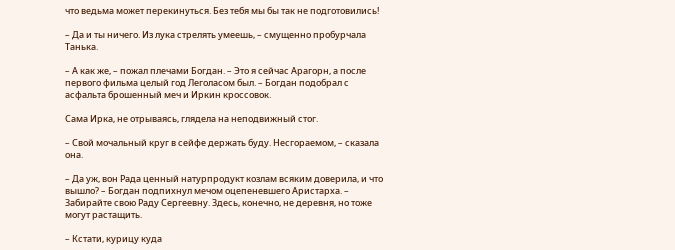что ведьма может перекинуться. Без тебя мы бы так не подготовились!

– Да и ты ничего. Из лука стрелять умеешь, – смущенно пробурчала Танька.

– А как же, – пожал плечами Богдан. – Это я сейчас Арагорн, а после первого фильма целый год Леголасом был. – Богдан подобрал с асфальта брошенный меч и Иркин кроссовок.

Сама Ирка, не отрываясь, глядела на неподвижный стог.

– Свой мочальный круг в сейфе держать буду. Несгораемом, – сказала она.

– Да уж, вон Рада ценный натурпродукт козлам всяким доверила, и что вышло? – Богдан подпихнул мечом оцепеневшего Аристарха. – Забирайте свою Раду Сергеевну. Здесь, конечно, не деревня, но тоже могут растащить.

– Кстати, курицу куда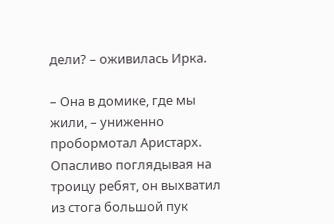дели? – оживилась Ирка.

– Она в домике, где мы жили, – униженно пробормотал Аристарх. Опасливо поглядывая на троицу ребят, он выхватил из стога большой пук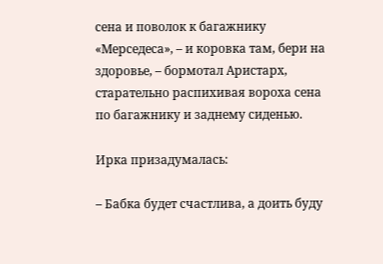сена и поволок к багажнику «Мерседеса», – и коровка там, бери на здоровье, – бормотал Аристарх, старательно распихивая вороха сена по багажнику и заднему сиденью.

Ирка призадумалась:

– Бабка будет счастлива, а доить буду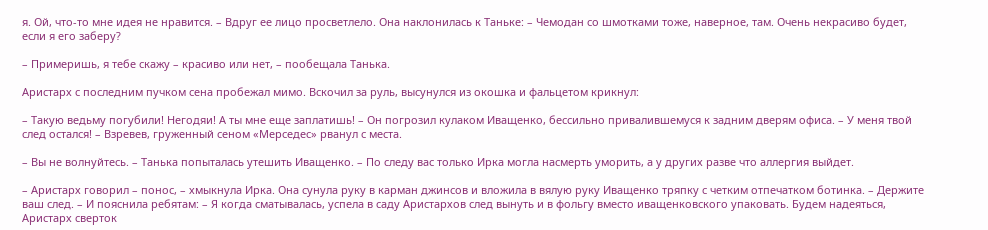я. Ой, что-то мне идея не нравится. – Вдруг ее лицо просветлело. Она наклонилась к Таньке: – Чемодан со шмотками тоже, наверное, там. Очень некрасиво будет, если я его заберу?

– Примеришь, я тебе скажу – красиво или нет, – пообещала Танька.

Аристарх с последним пучком сена пробежал мимо. Вскочил за руль, высунулся из окошка и фальцетом крикнул:

– Такую ведьму погубили! Негодяи! А ты мне еще заплатишь! – Он погрозил кулаком Иващенко, бессильно привалившемуся к задним дверям офиса. – У меня твой след остался! – Взревев, груженный сеном «Мерседес» рванул с места.

– Вы не волнуйтесь. – Танька попыталась утешить Иващенко. – По следу вас только Ирка могла насмерть уморить, а у других разве что аллергия выйдет.

– Аристарх говорил – понос, – хмыкнула Ирка. Она сунула руку в карман джинсов и вложила в вялую руку Иващенко тряпку с четким отпечатком ботинка. – Держите ваш след. – И пояснила ребятам: – Я когда сматывалась, успела в саду Аристархов след вынуть и в фольгу вместо иващенковского упаковать. Будем надеяться, Аристарх сверток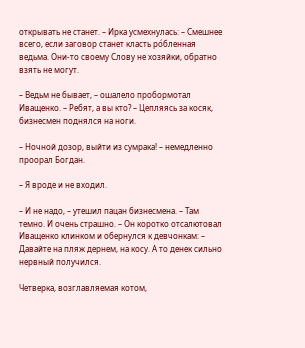открывать не станет. – Ирка усмехнулась: – Смешнее всего, если заговор станет класть ро́бленная ведьма. Они-то своему Слову не хозяйки, обратно взять не могут.

– Ведьм не бывает, – ошалело пробормотал Иващенко. – Ребят, а вы кто? – Цепляясь за косяк, бизнесмен поднялся на ноги.

– Ночной дозор, выйти из сумрака! – немедленно проорал Богдан.

– Я вроде и не входил.

– И не надо, – утешил пацан бизнесмена. – Там темно. И очень страшно. – Он коротко отсалютовал Иващенко клинком и обернулся к девчонкам: – Давайте на пляж дернем, на косу. А то денек сильно нервный получился.

Четверка, возглавляемая котом,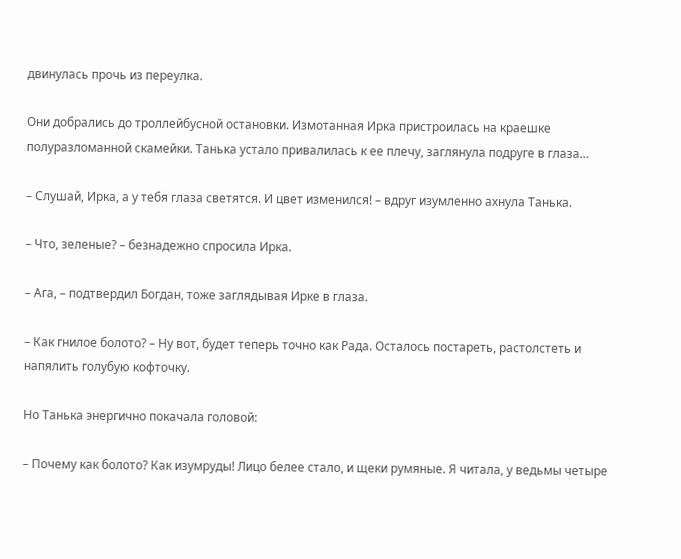двинулась прочь из переулка.

Они добрались до троллейбусной остановки. Измотанная Ирка пристроилась на краешке полуразломанной скамейки. Танька устало привалилась к ее плечу, заглянула подруге в глаза…

– Слушай, Ирка, а у тебя глаза светятся. И цвет изменился! – вдруг изумленно ахнула Танька.

– Что, зеленые? – безнадежно спросила Ирка.

– Ага, – подтвердил Богдан, тоже заглядывая Ирке в глаза.

– Как гнилое болото? – Ну вот, будет теперь точно как Рада. Осталось постареть, растолстеть и напялить голубую кофточку.

Но Танька энергично покачала головой:

– Почему как болото? Как изумруды! Лицо белее стало, и щеки румяные. Я читала, у ведьмы четыре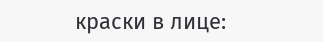краски в лице: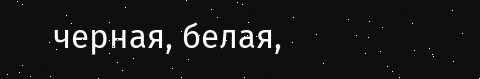черная, белая,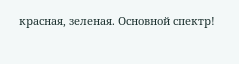красная, зеленая. Основной спектр!